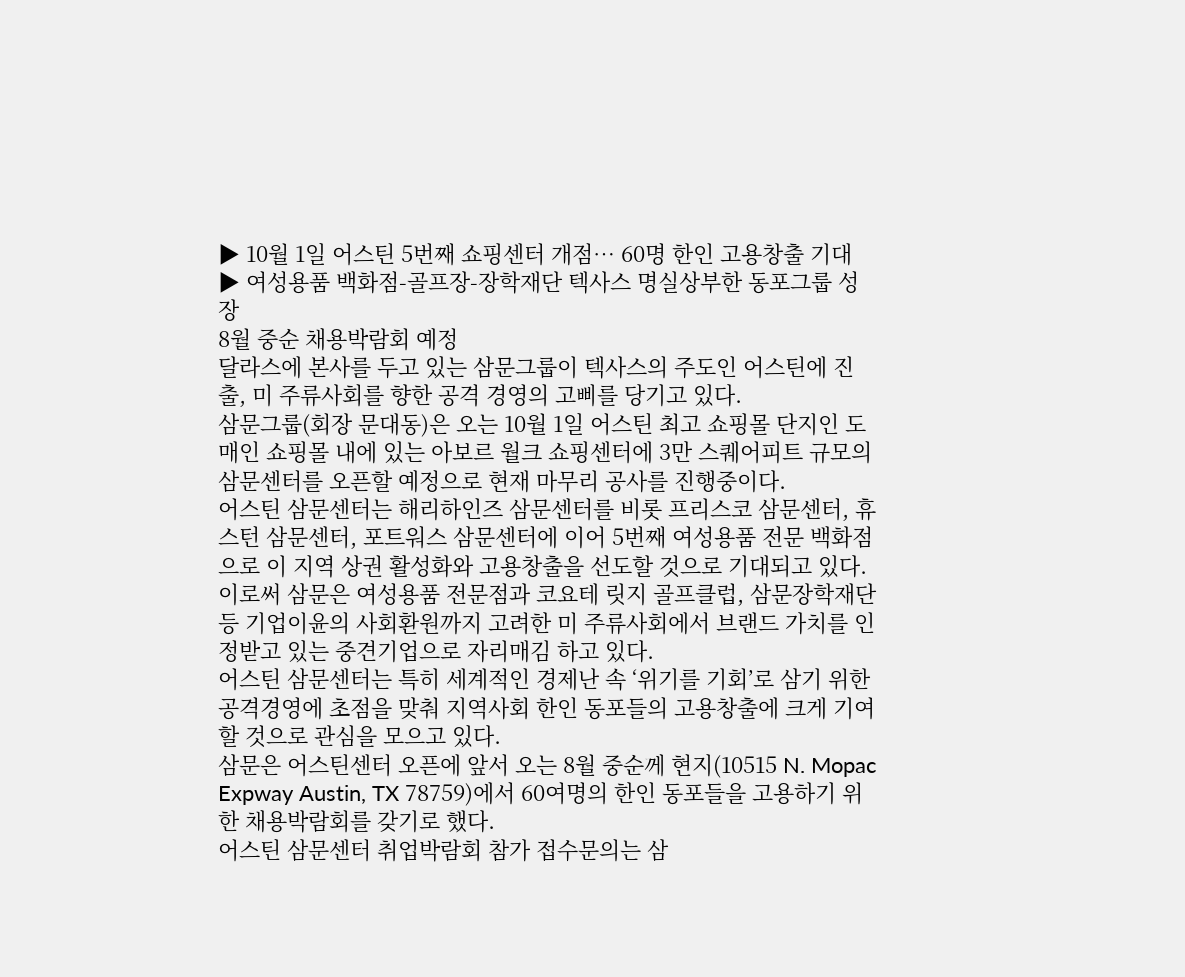▶ 10월 1일 어스틴 5번째 쇼핑센터 개점… 60명 한인 고용창출 기대
▶ 여성용품 백화점-골프장-장학재단 텍사스 명실상부한 동포그룹 성장
8월 중순 채용박람회 예정
달라스에 본사를 두고 있는 삼문그룹이 텍사스의 주도인 어스틴에 진출, 미 주류사회를 향한 공격 경영의 고삐를 당기고 있다.
삼문그룹(회장 문대동)은 오는 10월 1일 어스틴 최고 쇼핑몰 단지인 도매인 쇼핑몰 내에 있는 아보르 월크 쇼핑센터에 3만 스퀘어피트 규모의 삼문센터를 오픈할 예정으로 현재 마무리 공사를 진행중이다.
어스틴 삼문센터는 해리하인즈 삼문센터를 비롯 프리스코 삼문센터, 휴스턴 삼문센터, 포트워스 삼문센터에 이어 5번째 여성용품 전문 백화점으로 이 지역 상권 활성화와 고용창출을 선도할 것으로 기대되고 있다.
이로써 삼문은 여성용품 전문점과 코요테 릿지 골프클럽, 삼문장학재단 등 기업이윤의 사회환원까지 고려한 미 주류사회에서 브랜드 가치를 인정받고 있는 중견기업으로 자리매김 하고 있다.
어스틴 삼문센터는 특히 세계적인 경제난 속 ‘위기를 기회’로 삼기 위한 공격경영에 초점을 맞춰 지역사회 한인 동포들의 고용창출에 크게 기여할 것으로 관심을 모으고 있다.
삼문은 어스틴센터 오픈에 앞서 오는 8월 중순께 현지(10515 N. Mopac Expway Austin, TX 78759)에서 60여명의 한인 동포들을 고용하기 위한 채용박람회를 갖기로 했다.
어스틴 삼문센터 취업박람회 참가 접수문의는 삼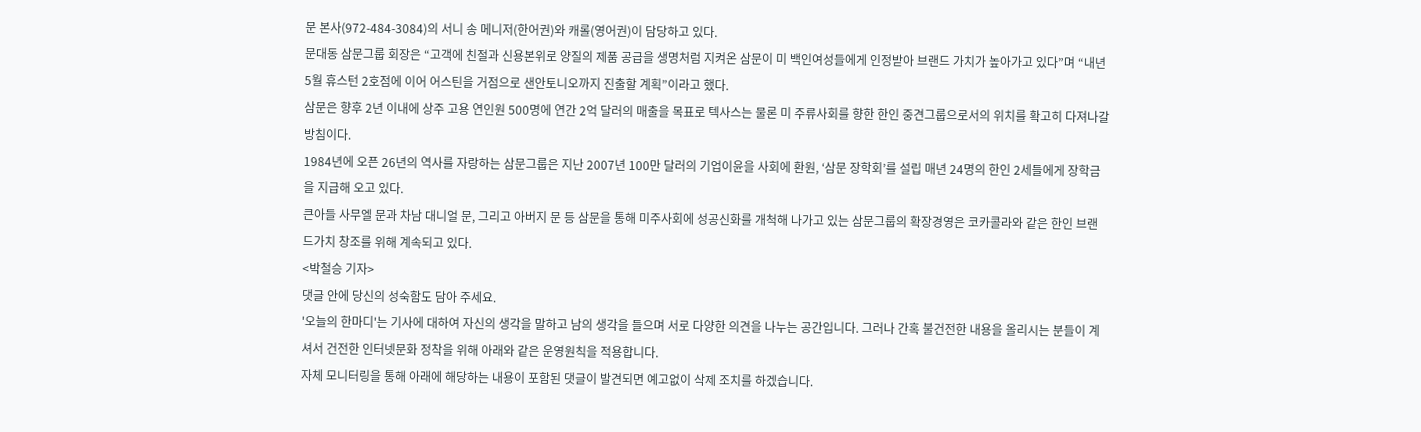문 본사(972-484-3084)의 서니 송 메니저(한어권)와 캐롤(영어권)이 담당하고 있다.
문대동 삼문그룹 회장은 “고객에 친절과 신용본위로 양질의 제품 공급을 생명처럼 지켜온 삼문이 미 백인여성들에게 인정받아 브랜드 가치가 높아가고 있다”며 “내년 5월 휴스턴 2호점에 이어 어스틴을 거점으로 샌안토니오까지 진출할 계획”이라고 했다.
삼문은 향후 2년 이내에 상주 고용 연인원 500명에 연간 2억 달러의 매출을 목표로 텍사스는 물론 미 주류사회를 향한 한인 중견그룹으로서의 위치를 확고히 다져나갈 방침이다.
1984년에 오픈 26년의 역사를 자랑하는 삼문그룹은 지난 2007년 100만 달러의 기업이윤을 사회에 환원, ‘삼문 장학회’를 설립 매년 24명의 한인 2세들에게 장학금을 지급해 오고 있다.
큰아들 사무엘 문과 차남 대니얼 문, 그리고 아버지 문 등 삼문을 통해 미주사회에 성공신화를 개척해 나가고 있는 삼문그룹의 확장경영은 코카콜라와 같은 한인 브랜드가치 창조를 위해 계속되고 있다.
<박철승 기자>
댓글 안에 당신의 성숙함도 담아 주세요.
'오늘의 한마디'는 기사에 대하여 자신의 생각을 말하고 남의 생각을 들으며 서로 다양한 의견을 나누는 공간입니다. 그러나 간혹 불건전한 내용을 올리시는 분들이 계셔서 건전한 인터넷문화 정착을 위해 아래와 같은 운영원칙을 적용합니다.
자체 모니터링을 통해 아래에 해당하는 내용이 포함된 댓글이 발견되면 예고없이 삭제 조치를 하겠습니다.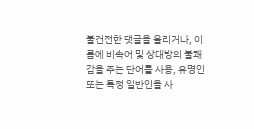불건전한 댓글을 올리거나, 이름에 비속어 및 상대방의 불쾌감을 주는 단어를 사용, 유명인 또는 특정 일반인을 사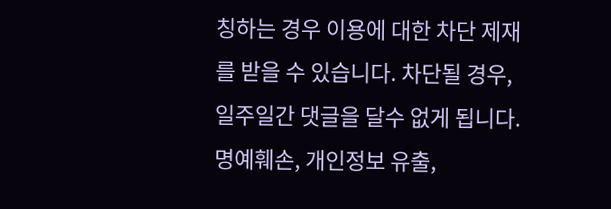칭하는 경우 이용에 대한 차단 제재를 받을 수 있습니다. 차단될 경우, 일주일간 댓글을 달수 없게 됩니다.
명예훼손, 개인정보 유출,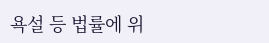욕설 등 법률에 위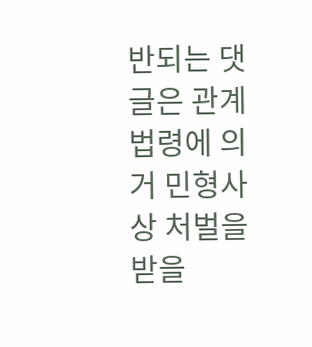반되는 댓글은 관계 법령에 의거 민형사상 처벌을 받을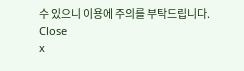수 있으니 이용에 주의를 부탁드립니다.
Close
x